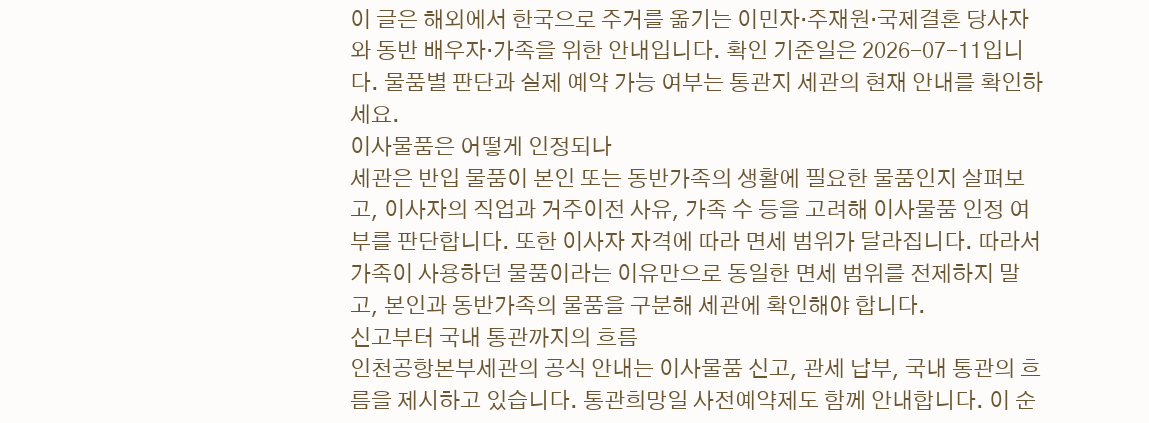이 글은 해외에서 한국으로 주거를 옮기는 이민자·주재원·국제결혼 당사자와 동반 배우자·가족을 위한 안내입니다. 확인 기준일은 2026-07-11입니다. 물품별 판단과 실제 예약 가능 여부는 통관지 세관의 현재 안내를 확인하세요.
이사물품은 어떻게 인정되나
세관은 반입 물품이 본인 또는 동반가족의 생활에 필요한 물품인지 살펴보고, 이사자의 직업과 거주이전 사유, 가족 수 등을 고려해 이사물품 인정 여부를 판단합니다. 또한 이사자 자격에 따라 면세 범위가 달라집니다. 따라서 가족이 사용하던 물품이라는 이유만으로 동일한 면세 범위를 전제하지 말고, 본인과 동반가족의 물품을 구분해 세관에 확인해야 합니다.
신고부터 국내 통관까지의 흐름
인천공항본부세관의 공식 안내는 이사물품 신고, 관세 납부, 국내 통관의 흐름을 제시하고 있습니다. 통관희망일 사전예약제도 함께 안내합니다. 이 순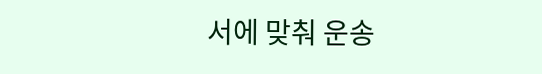서에 맞춰 운송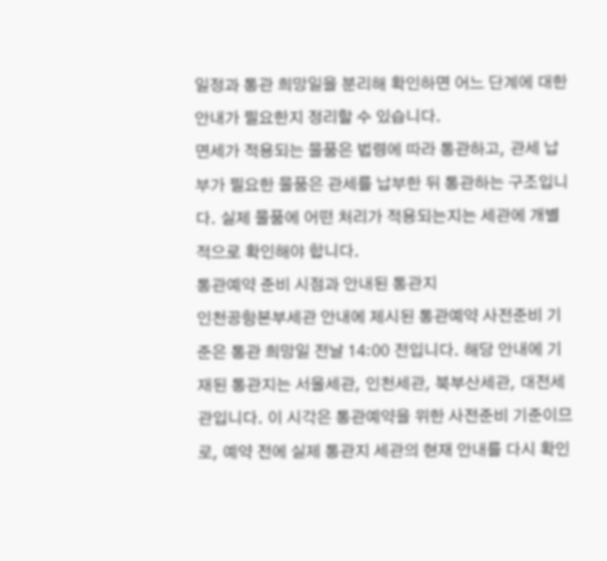일정과 통관 희망일을 분리해 확인하면 어느 단계에 대한 안내가 필요한지 정리할 수 있습니다.
면세가 적용되는 물품은 법령에 따라 통관하고, 관세 납부가 필요한 물품은 관세를 납부한 뒤 통관하는 구조입니다. 실제 물품에 어떤 처리가 적용되는지는 세관에 개별적으로 확인해야 합니다.
통관예약 준비 시점과 안내된 통관지
인천공항본부세관 안내에 제시된 통관예약 사전준비 기준은 통관 희망일 전날 14:00 전입니다. 해당 안내에 기재된 통관지는 서울세관, 인천세관, 북부산세관, 대전세관입니다. 이 시각은 통관예약을 위한 사전준비 기준이므로, 예약 전에 실제 통관지 세관의 현재 안내를 다시 확인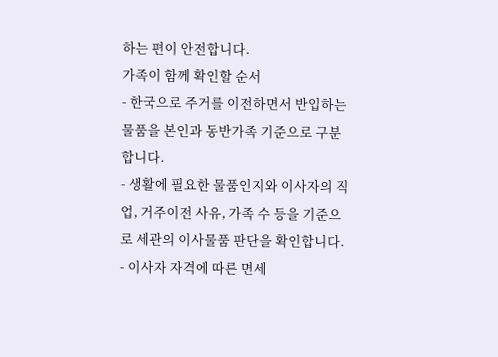하는 편이 안전합니다.
가족이 함께 확인할 순서
- 한국으로 주거를 이전하면서 반입하는 물품을 본인과 동반가족 기준으로 구분합니다.
- 생활에 필요한 물품인지와 이사자의 직업, 거주이전 사유, 가족 수 등을 기준으로 세관의 이사물품 판단을 확인합니다.
- 이사자 자격에 따른 면세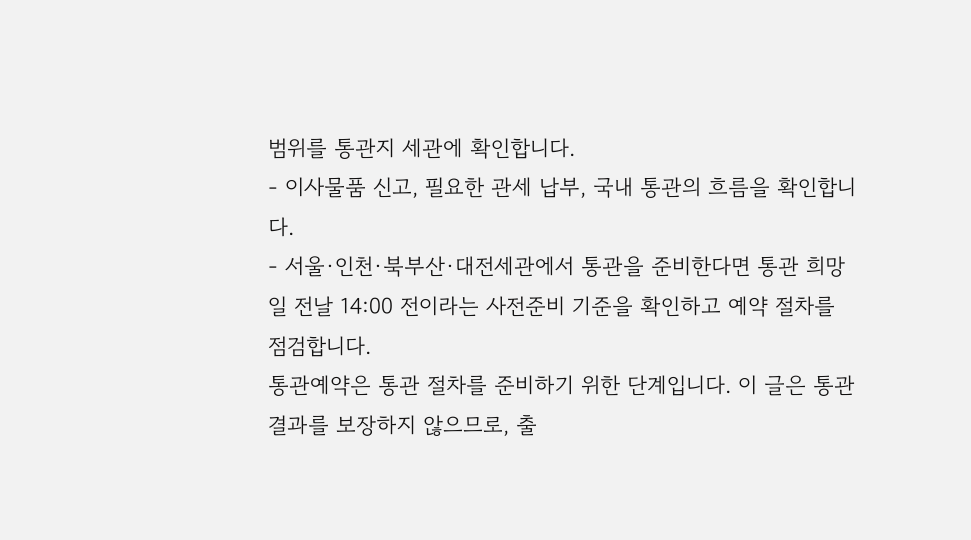범위를 통관지 세관에 확인합니다.
- 이사물품 신고, 필요한 관세 납부, 국내 통관의 흐름을 확인합니다.
- 서울·인천·북부산·대전세관에서 통관을 준비한다면 통관 희망일 전날 14:00 전이라는 사전준비 기준을 확인하고 예약 절차를 점검합니다.
통관예약은 통관 절차를 준비하기 위한 단계입니다. 이 글은 통관 결과를 보장하지 않으므로, 출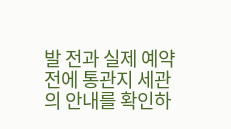발 전과 실제 예약 전에 통관지 세관의 안내를 확인하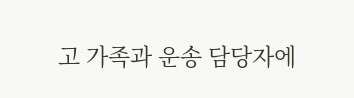고 가족과 운송 담당자에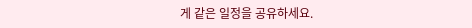게 같은 일정을 공유하세요.